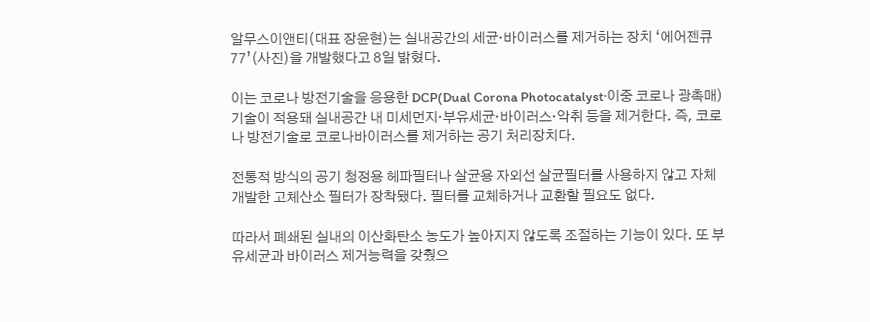알무스이앤티(대표 장윤현)는 실내공간의 세균·바이러스를 제거하는 장치 ‘에어젠큐77’(사진)을 개발했다고 8일 밝혔다.

이는 코로나 방전기술을 응용한 DCP(Dual Corona Photocatalyst·이중 코로나 광촉매) 기술이 적용돼 실내공간 내 미세먼지·부유세균·바이러스·악취 등을 제거한다. 즉, 코로나 방전기술로 코로나바이러스를 제거하는 공기 처리장치다.

전통적 방식의 공기 청정용 헤파필터나 살균용 자외선 살균필터를 사용하지 않고 자체 개발한 고체산소 필터가 장착됐다. 필터를 교체하거나 교환할 필요도 없다.

따라서 폐쇄된 실내의 이산화탄소 농도가 높아지지 않도록 조절하는 기능이 있다. 또 부유세균과 바이러스 제거능력을 갖췄으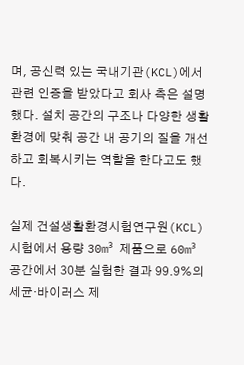며, 공신력 있는 국내기관(KCL)에서 관련 인증을 받았다고 회사 측은 설명했다. 설치 공간의 구조나 다양한 생활환경에 맞춰 공간 내 공기의 질을 개선하고 회복시키는 역할을 한다고도 했다.

실제 건설생활환경시험연구원(KCL) 시험에서 용량 30m³ 제품으로 60m³ 공간에서 30분 실험한 결과 99.9%의 세균·바이러스 제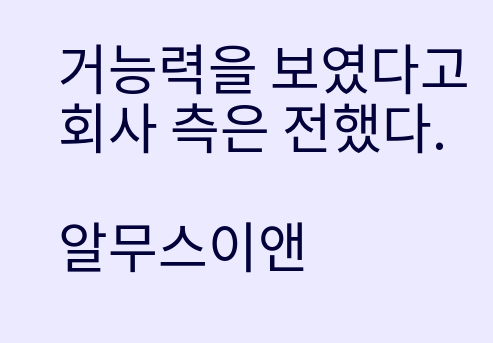거능력을 보였다고 회사 측은 전했다.

알무스이앤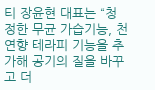티 장윤현 대표는 “청정한 무균 가습기능, 천연향 테라피 기능을 추가해 공기의 질을 바꾸고 더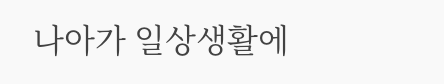나아가 일상생활에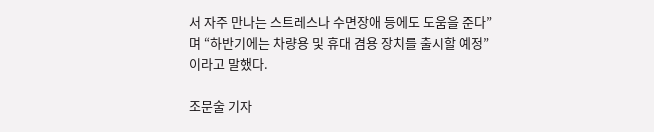서 자주 만나는 스트레스나 수면장애 등에도 도움을 준다”며 “하반기에는 차량용 및 휴대 겸용 장치를 출시할 예정”이라고 말했다.

조문술 기자